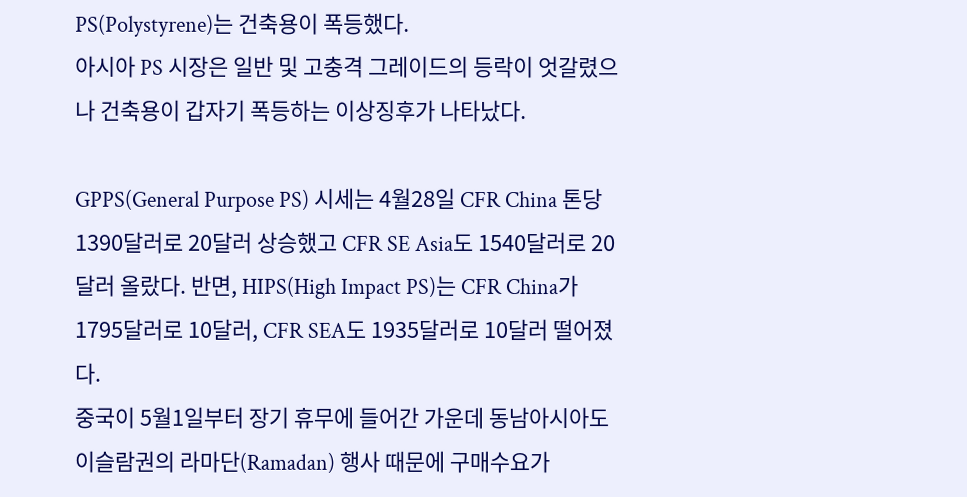PS(Polystyrene)는 건축용이 폭등했다.
아시아 PS 시장은 일반 및 고충격 그레이드의 등락이 엇갈렸으나 건축용이 갑자기 폭등하는 이상징후가 나타났다.

GPPS(General Purpose PS) 시세는 4월28일 CFR China 톤당 1390달러로 20달러 상승했고 CFR SE Asia도 1540달러로 20달러 올랐다. 반면, HIPS(High Impact PS)는 CFR China가 1795달러로 10달러, CFR SEA도 1935달러로 10달러 떨어졌다.
중국이 5월1일부터 장기 휴무에 들어간 가운데 동남아시아도 이슬람권의 라마단(Ramadan) 행사 때문에 구매수요가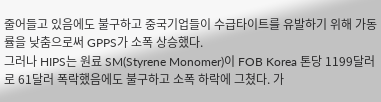줄어들고 있음에도 불구하고 중국기업들이 수급타이트를 유발하기 위해 가동률을 낮춤으로써 GPPS가 소폭 상승했다.
그러나 HIPS는 원료 SM(Styrene Monomer)이 FOB Korea 톤당 1199달러로 61달러 폭락했음에도 불구하고 소폭 하락에 그쳤다. 가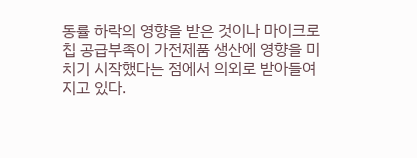동률 하락의 영향을 받은 것이나 마이크로 칩 공급부족이 가전제품 생산에 영향을 미치기 시작했다는 점에서 의외로 받아들여지고 있다.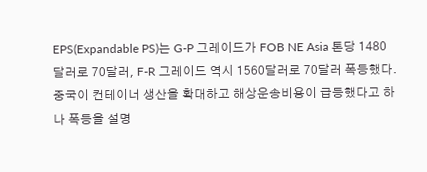EPS(Expandable PS)는 G-P 그레이드가 FOB NE Asia 톤당 1480달러로 70달러, F-R 그레이드 역시 1560달러로 70달러 폭등했다.
중국이 컨테이너 생산을 확대하고 해상운송비용이 급등했다고 하나 폭등을 설명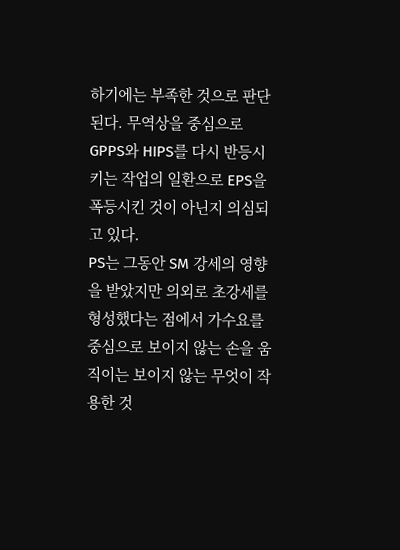하기에는 부족한 것으로 판단된다. 무역상을 중심으로 GPPS와 HIPS를 다시 반등시키는 작업의 일환으로 EPS을 폭등시킨 것이 아닌지 의심되고 있다.
PS는 그동안 SM 강세의 영향을 받았지만 의외로 초강세를 형성했다는 점에서 가수요를 중심으로 보이지 않는 손을 움직이는 보이지 않는 무엇이 작용한 것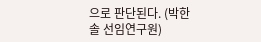으로 판단된다. (박한솔 선임연구원)